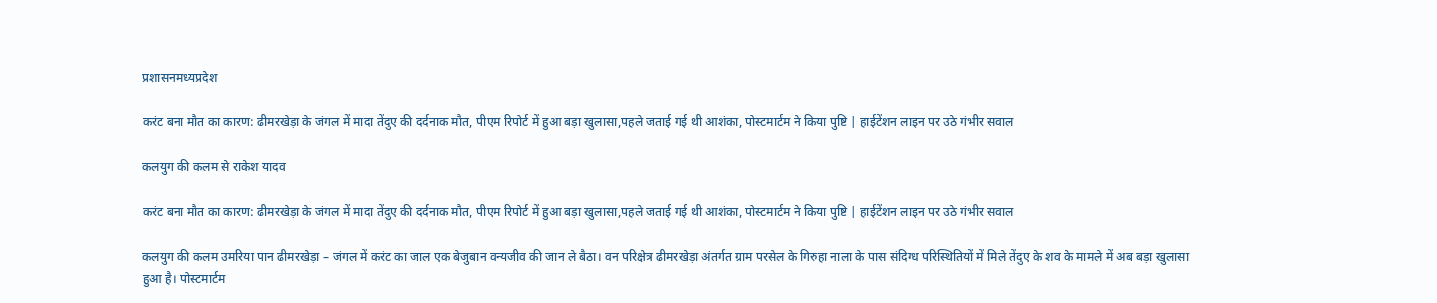प्रशासनमध्यप्रदेश

करंट बना मौत का कारण: ढीमरखेड़ा के जंगल में मादा तेंदुए की दर्दनाक मौत, पीएम रिपोर्ट में हुआ बड़ा खुलासा,पहले जताई गई थी आशंका, पोस्टमार्टम ने किया पुष्टि | हाईटेंशन लाइन पर उठे गंभीर सवाल

कलयुग की कलम से राकेश यादव

करंट बना मौत का कारण: ढीमरखेड़ा के जंगल में मादा तेंदुए की दर्दनाक मौत, पीएम रिपोर्ट में हुआ बड़ा खुलासा,पहले जताई गई थी आशंका, पोस्टमार्टम ने किया पुष्टि | हाईटेंशन लाइन पर उठे गंभीर सवाल

कलयुग की कलम उमरिया पान ढीमरखेड़ा – जंगल में करंट का जाल एक बेजुबान वन्यजीव की जान ले बैठा। वन परिक्षेत्र ढीमरखेड़ा अंतर्गत ग्राम परसेल के गिरुहा नाला के पास संदिग्ध परिस्थितियों में मिले तेंदुए के शव के मामले में अब बड़ा खुलासा हुआ है। पोस्टमार्टम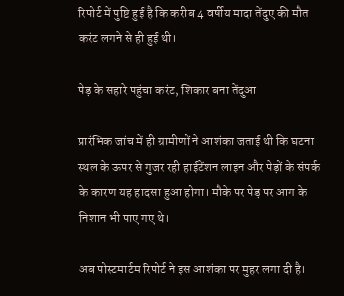रिपोर्ट में पुष्टि हुई है कि करीब 4 वर्षीय मादा तेंदुए की मौत करंट लगने से ही हुई थी।

पेड़ के सहारे पहुंचा करंट, शिकार बना तेंदुआ

प्रारंभिक जांच में ही ग्रामीणों ने आशंका जताई थी कि घटना स्थल के ऊपर से गुजर रही हाईटेंशन लाइन और पेड़ों के संपर्क के कारण यह हादसा हुआ होगा। मौके पर पेड़ पर आग के निशान भी पाए गए थे।

अब पोस्टमार्टम रिपोर्ट ने इस आशंका पर मुहर लगा दी है।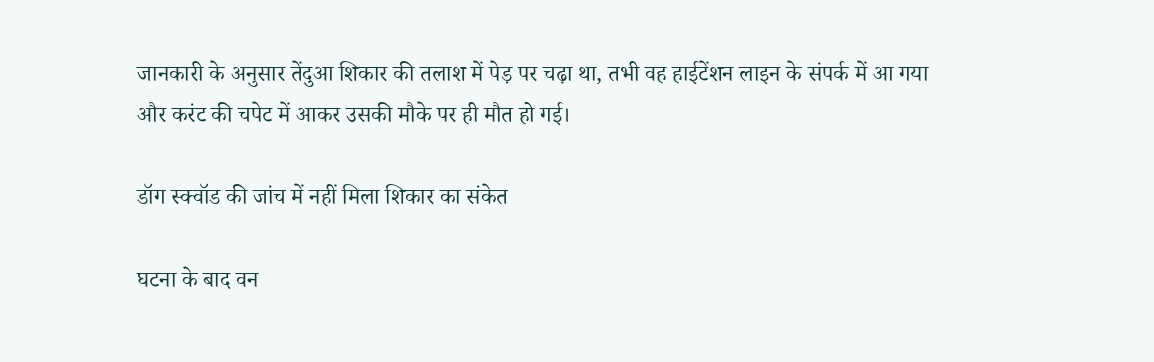जानकारी के अनुसार तेंदुआ शिकार की तलाश में पेड़ पर चढ़ा था, तभी वह हाईटेंशन लाइन के संपर्क में आ गया और करंट की चपेट में आकर उसकी मौके पर ही मौत हो गई।

डॉग स्क्वॉड की जांच में नहीं मिला शिकार का संकेत

घटना के बाद वन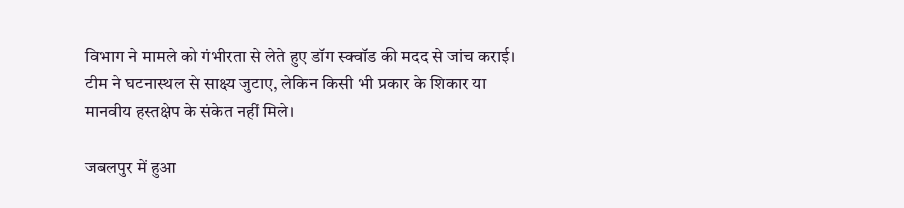विभाग ने मामले को गंभीरता से लेते हुए डॉग स्क्वॉड की मदद से जांच कराई। टीम ने घटनास्थल से साक्ष्य जुटाए, लेकिन किसी भी प्रकार के शिकार या मानवीय हस्तक्षेप के संकेत नहीं मिले।

जबलपुर में हुआ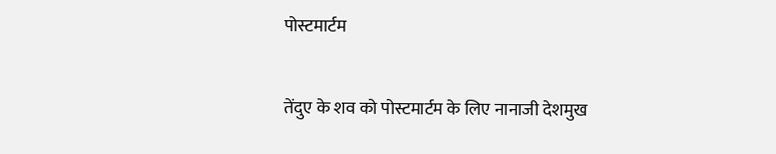पोस्टमार्टम

तेंदुए के शव को पोस्टमार्टम के लिए नानाजी देशमुख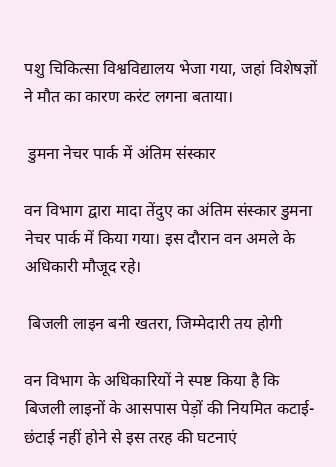पशु चिकित्सा विश्वविद्यालय भेजा गया, जहां विशेषज्ञों ने मौत का कारण करंट लगना बताया।

 डुमना नेचर पार्क में अंतिम संस्कार

वन विभाग द्वारा मादा तेंदुए का अंतिम संस्कार डुमना नेचर पार्क में किया गया। इस दौरान वन अमले के अधिकारी मौजूद रहे।

 बिजली लाइन बनी खतरा, जिम्मेदारी तय होगी

वन विभाग के अधिकारियों ने स्पष्ट किया है कि बिजली लाइनों के आसपास पेड़ों की नियमित कटाई-छंटाई नहीं होने से इस तरह की घटनाएं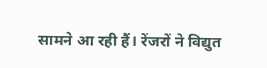सामने आ रही हैं। रेंजरों ने विद्युत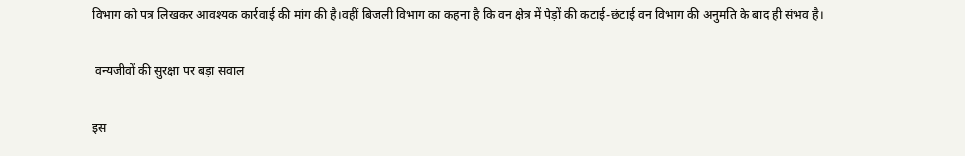विभाग को पत्र लिखकर आवश्यक कार्रवाई की मांग की है।वहीं बिजली विभाग का कहना है कि वन क्षेत्र में पेड़ों की कटाई-छंटाई वन विभाग की अनुमति के बाद ही संभव है।

 वन्यजीवों की सुरक्षा पर बड़ा सवाल

इस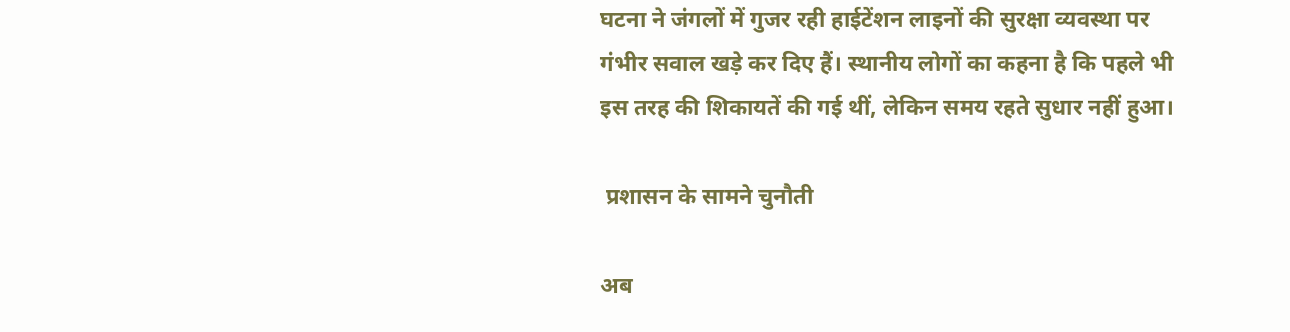घटना ने जंगलों में गुजर रही हाईटेंशन लाइनों की सुरक्षा व्यवस्था पर गंभीर सवाल खड़े कर दिए हैं। स्थानीय लोगों का कहना है कि पहले भी इस तरह की शिकायतें की गई थीं, लेकिन समय रहते सुधार नहीं हुआ।

 प्रशासन के सामने चुनौती

अब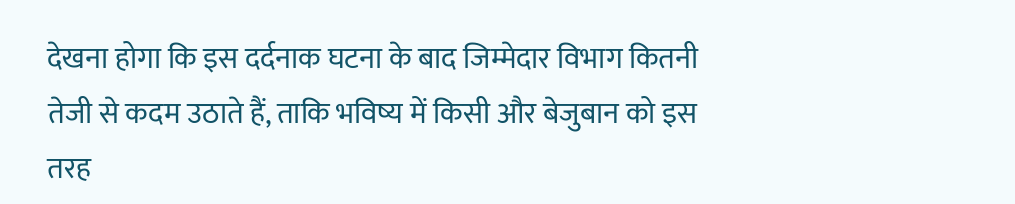देखना होगा कि इस दर्दनाक घटना के बाद जिम्मेदार विभाग कितनी तेजी से कदम उठाते हैं, ताकि भविष्य में किसी और बेजुबान को इस तरह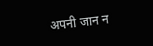अपनी जान न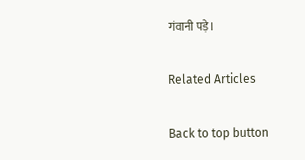गंवानी पड़े।

Related Articles

Back to top button